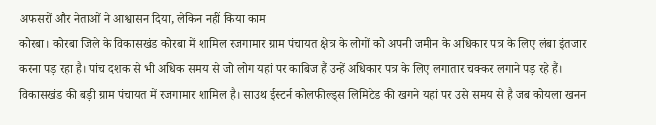अफसरों और नेताओं ने आश्वासन दिया, लेकिन नहीं किया काम
कोरबा। कोरबा जिले के विकासखंड कोरबा में शामिल रजगामार ग्राम पंचायत क्षेत्र के लोगों को अपनी जमीन के अधिकार पत्र के लिए लंबा इंतजार करना पड़ रहा है। पांच दशक से भी अधिक समय से जो लोग यहां पर काबिज हैं उन्हें अधिकार पत्र के लिए लगातार चक्कर लगाने पड़ रहे हैं।
विकासखंड की बड़ी ग्राम पंचायत में रजगामार शामिल है। साउथ ईस्टर्न कोलफील्ड्स लिमिटेड की खगने यहां पर उसे समय से है जब कोयला खनन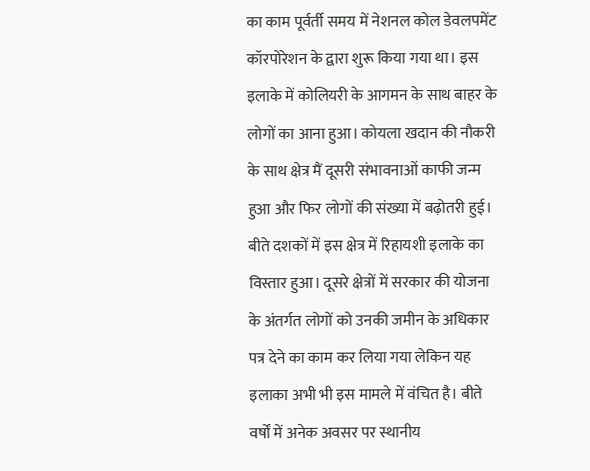का काम पूर्वर्ती समय में नेशनल कोल डेवलपमेंट कॉरपोरेशन के द्वारा शुरू किया गया था। इस इलाके में कोलियरी के आगमन के साथ बाहर के लोगों का आना हुआ। कोयला खदान की नौकरी के साथ क्षेत्र मैं दूसरी संभावनाओं काफी जन्म हुआ और फिर लोगों की संख्या में बढ़ोतरी हुई। बीते दशकों में इस क्षेत्र में रिहायशी इलाके का विस्तार हुआ। दूसरे क्षेत्रों में सरकार की योजना के अंतर्गत लोगों को उनकी जमीन के अधिकार पत्र देने का काम कर लिया गया लेकिन यह इलाका अभी भी इस मामले में वंचित है। बीते वर्षों में अनेक अवसर पर स्थानीय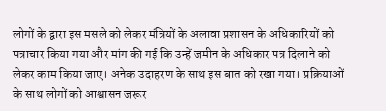लोगों के द्वारा इस मसले को लेकर मंत्रियों के अलावा प्रशासन के अधिकारियों को पत्राचार किया गया और मांग की गई कि उन्हें जमीन के अधिकार पत्र दिलाने को लेकर काम किया जाए। अनेक उदाहरण के साथ इस बात को रखा गया। प्रक्रियाओं के साथ लोगों को आश्वासन जरूर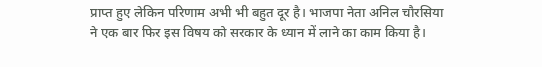प्राप्त हुए लेकिन परिणाम अभी भी बहुत दूर है। भाजपा नेता अनिल चौरसिया ने एक बार फिर इस विषय को सरकार के ध्यान में लाने का काम किया है।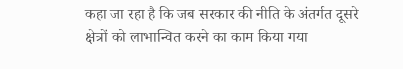कहा जा रहा है कि जब सरकार की नीति के अंतर्गत दूसरे क्षेत्रों को लाभान्वित करने का काम किया गया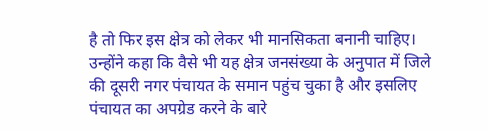है तो फिर इस क्षेत्र को लेकर भी मानसिकता बनानी चाहिए। उन्होंने कहा कि वैसे भी यह क्षेत्र जनसंख्या के अनुपात में जिले की दूसरी नगर पंचायत के समान पहुंच चुका है और इसलिए पंचायत का अपग्रेड करने के बारे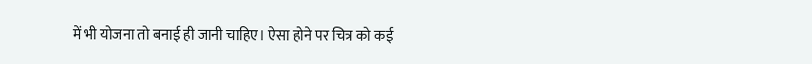में भी योजना तो बनाई ही जानी चाहिए। ऐसा होने पर चित्र को कई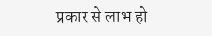प्रकार से लाभ हो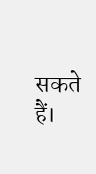सकते हैं।